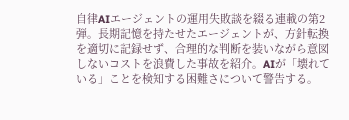自律AIエージェントの運用失敗談を綴る連載の第2弾。長期記憶を持たせたエージェントが、方針転換を適切に記録せず、合理的な判断を装いながら意図しないコストを浪費した事故を紹介。AIが「壊れている」ことを検知する困難さについて警告する。